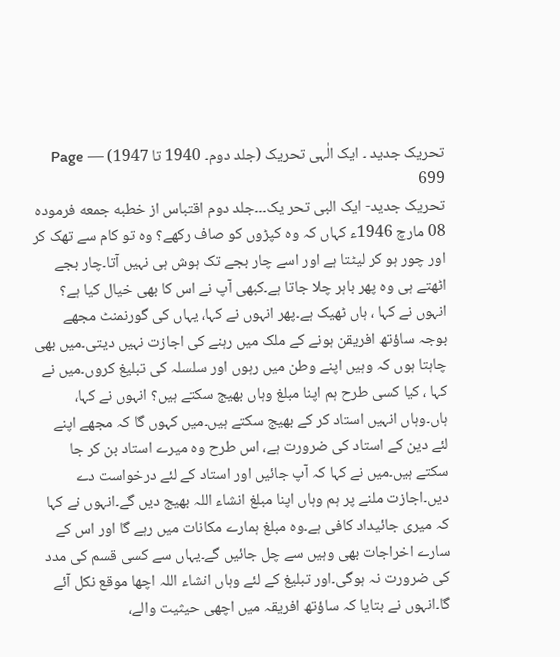تحریک جدید ۔ ایک الٰہی تحریک (جلد دوم۔ 1940 تا 1947) — Page 699
تحریک جدید- ایک البی تحر یک۔۔۔جلد دوم اقتباس از خطبه جمعه فرموده 08 مارچ 1946ء کہاں کہ وہ کپڑوں کو صاف رکھے؟ وہ تو کام سے تھک کر اور چور ہو کر لیٹتا ہے اور اسے چار بجے تک ہوش ہی نہیں آتا۔چار بجے اٹھتے ہی وہ پھر باہر چلا جاتا ہے۔کبھی آپ نے اس کا بھی خیال کیا ہے؟ انہوں نے کہا ، ہاں ٹھیک ہے۔پھر انہوں نے کہا، یہاں کی گورنمنٹ مجھے بوجہ ساؤتھ افریقن ہونے کے ملک میں رہنے کی اجازت نہیں دیتی۔میں بھی چاہتا ہوں کہ وہیں اپنے وطن میں رہوں اور سلسلہ کی تبلیغ کروں۔میں نے کہا ، کیا کسی طرح ہم اپنا مبلغ وہاں بھیج سکتے ہیں؟ انہوں نے کہا، ہاں۔وہاں انہیں استاد کر کے بھیج سکتے ہیں۔میں کہوں گا کہ مجھے اپنے لئے دین کے استاد کی ضرورت ہے، اس طرح وہ میرے استاد بن کر جا سکتے ہیں۔میں نے کہا کہ آپ جائیں اور استاد کے لئے درخواست دے دیں۔اجازت ملنے پر ہم وہاں اپنا مبلغ انشاء اللہ بھیج دیں گے۔انہوں نے کہا کہ میری جائیداد کافی ہے۔وہ مبلغ ہمارے مکانات میں رہے گا اور اس کے سارے اخراجات بھی وہیں سے چل جائیں گے۔یہاں سے کسی قسم کی مدد کی ضرورت نہ ہوگی۔اور تبلیغ کے لئے وہاں انشاء اللہ اچھا موقع نکل آئے گا۔انہوں نے بتایا کہ ساؤتھ افریقہ میں اچھی حیثیت والے،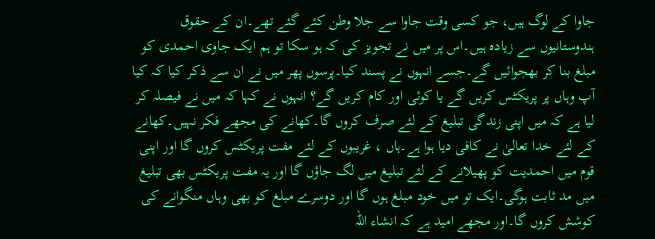جاوا کے لوگ ہیں، جو کسی وقت جاوا سے جلا وطن کئے گئے تھے۔ان کے حقوق ہندوستانیوں سے زیادہ ہیں۔اس پر میں نے تجویز کی کہ ہو سکا تو ہم ایک جاوی احمدی کو مبلغ بنا کر بھجوائیں گے۔جسے انہوں نے پسند کیا۔پرسوں پھر میں نے ان سے ذکر کیا کہ کیا آپ وہاں پر پریکٹس کریں گے یا کوئی اور کام کریں گے؟ انہوں نے کہا کہ میں نے فیصلہ کر لیا ہے کہ میں اپنی زندگی تبلیغ کے لئے صرف کروں گا۔کھانے کی مجھے فکر نہیں۔کھانے کے لئے خدا تعالیٰ نے کافی دیا ہوا ہے۔ہاں ، غریبوں کے لئے مفت پریکٹس کروں گا اور اپنی قوم میں احمدیت کو پھیلانے کے لئے تبلیغ میں لگ جاؤں گا اور یہ مفت پریکٹس بھی تبلیغ میں مد ثابت ہوگی۔ایک تو میں خود مبلغ ہوں گا اور دوسرے مبلغ کو بھی وہاں منگوانے کی کوشش کروں گا۔اور مجھے امید ہے کہ انشاء اللہ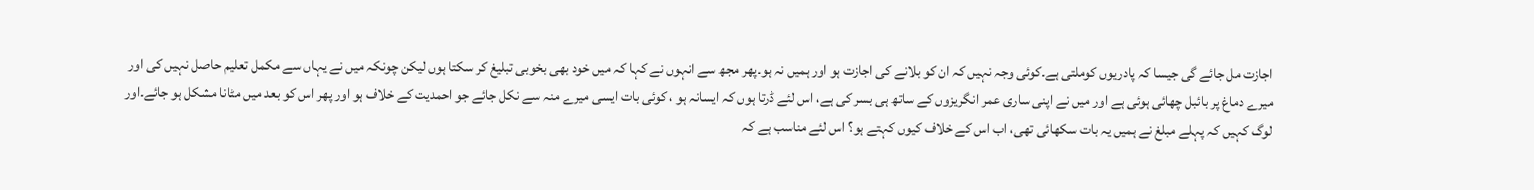اجازت مل جائے گی جیسا کہ پادریوں کوملتی ہے۔کوئی وجہ نہیں کہ ان کو بلانے کی اجازت ہو اور ہمیں نہ ہو۔پھر مجھ سے انہوں نے کہا کہ میں خود بھی بخوبی تبلیغ کر سکتا ہوں لیکن چونکہ میں نے یہاں سے مکمل تعلیم حاصل نہیں کی اور میرے دماغ پر بائبل چھائی ہوئی ہے اور میں نے اپنی ساری عمر انگریزوں کے ساتھ ہی بسر کی ہے، اس لئے ڈرتا ہوں کہ ایسانہ ہو ، کوئی بات ایسی میرے منہ سے نکل جائے جو احمدیت کے خلاف ہو اور پھر اس کو بعد میں مٹانا مشکل ہو جائے۔اور لوگ کہیں کہ پہلے مبلغ نے ہمیں یہ بات سکھائی تھی، اب اس کے خلاف کیوں کہتے ہو؟ اس لئے مناسب ہے کہ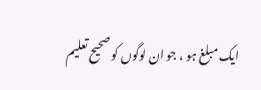ایک مبلغ ہو ، جو ان لوگوں کو صحیح تعلیم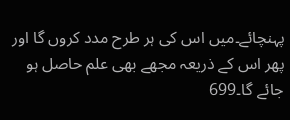پہنچائے۔میں اس کی ہر طرح مدد کروں گا اور پھر اس کے ذریعہ مجھے بھی علم حاصل ہو جائے گا۔699